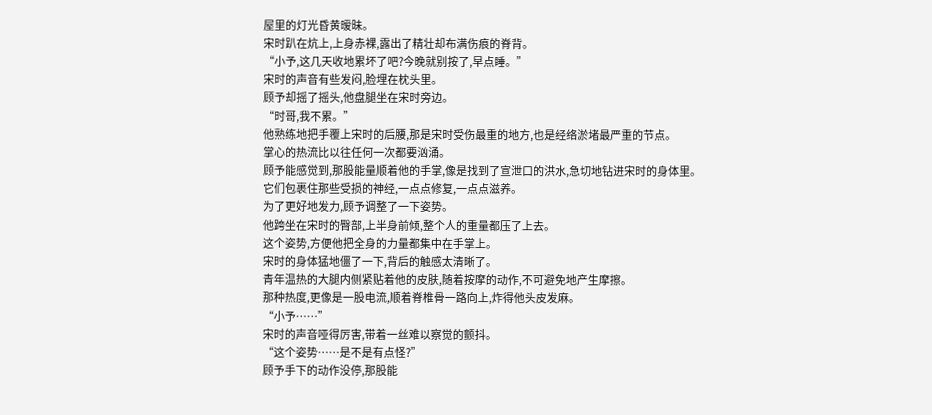屋里的灯光昏黄暧昧。
宋时趴在炕上,上身赤裸,露出了精壮却布满伤痕的脊背。
“小予,这几天收地累坏了吧?今晚就别按了,早点睡。”
宋时的声音有些发闷,脸埋在枕头里。
顾予却摇了摇头,他盘腿坐在宋时旁边。
“时哥,我不累。”
他熟练地把手覆上宋时的后腰,那是宋时受伤最重的地方,也是经络淤堵最严重的节点。
掌心的热流比以往任何一次都要汹涌。
顾予能感觉到,那股能量顺着他的手掌,像是找到了宣泄口的洪水,急切地钻进宋时的身体里。
它们包裹住那些受损的神经,一点点修复,一点点滋养。
为了更好地发力,顾予调整了一下姿势。
他跨坐在宋时的臀部,上半身前倾,整个人的重量都压了上去。
这个姿势,方便他把全身的力量都集中在手掌上。
宋时的身体猛地僵了一下,背后的触感太清晰了。
青年温热的大腿内侧紧贴着他的皮肤,随着按摩的动作,不可避免地产生摩擦。
那种热度,更像是一股电流,顺着脊椎骨一路向上,炸得他头皮发麻。
“小予……”
宋时的声音哑得厉害,带着一丝难以察觉的颤抖。
“这个姿势……是不是有点怪?”
顾予手下的动作没停,那股能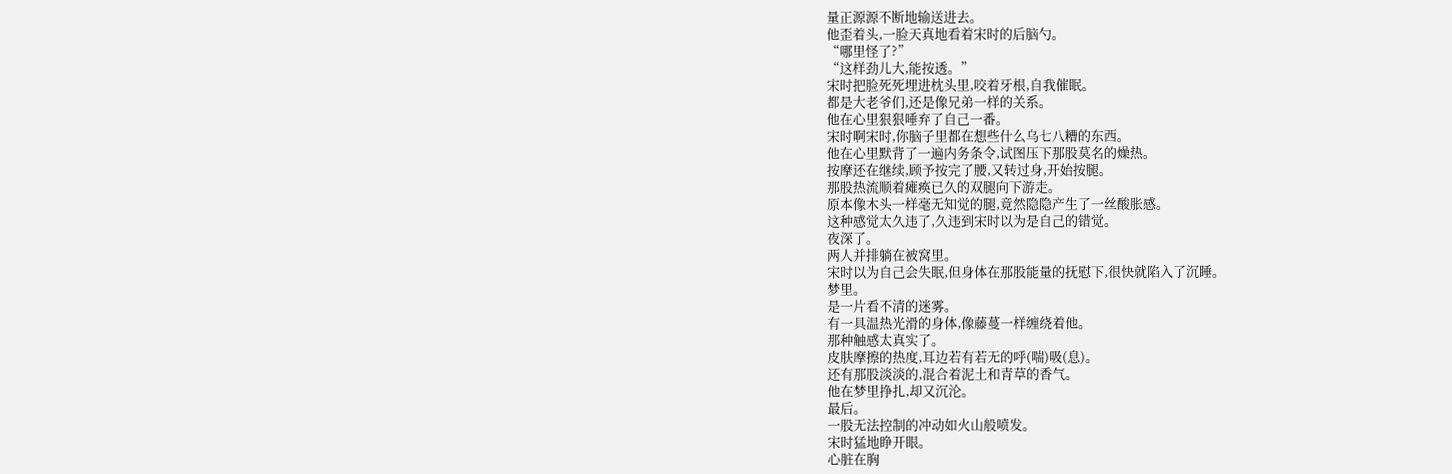量正源源不断地输送进去。
他歪着头,一脸天真地看着宋时的后脑勺。
“哪里怪了?”
“这样劲儿大,能按透。”
宋时把脸死死埋进枕头里,咬着牙根,自我催眠。
都是大老爷们,还是像兄弟一样的关系。
他在心里狠狠唾弃了自己一番。
宋时啊宋时,你脑子里都在想些什么乌七八糟的东西。
他在心里默背了一遍内务条令,试图压下那股莫名的燥热。
按摩还在继续,顾予按完了腰,又转过身,开始按腿。
那股热流顺着瘫痪已久的双腿向下游走。
原本像木头一样毫无知觉的腿,竟然隐隐产生了一丝酸胀感。
这种感觉太久违了,久违到宋时以为是自己的错觉。
夜深了。
两人并排躺在被窝里。
宋时以为自己会失眠,但身体在那股能量的抚慰下,很快就陷入了沉睡。
梦里。
是一片看不清的迷雾。
有一具温热光滑的身体,像藤蔓一样缠绕着他。
那种触感太真实了。
皮肤摩擦的热度,耳边若有若无的呼(喘)吸(息)。
还有那股淡淡的,混合着泥土和青草的香气。
他在梦里挣扎,却又沉沦。
最后。
一股无法控制的冲动如火山般喷发。
宋时猛地睁开眼。
心脏在胸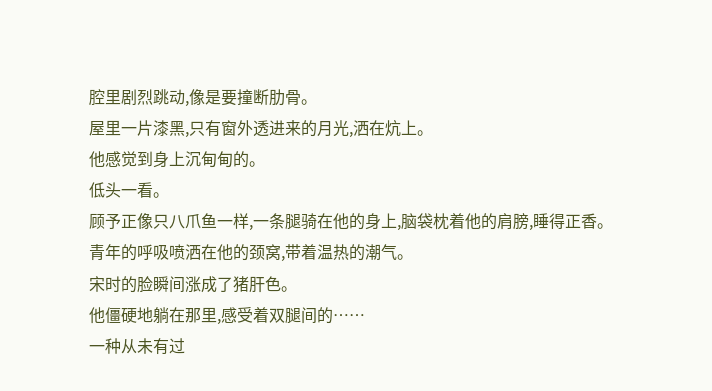腔里剧烈跳动,像是要撞断肋骨。
屋里一片漆黑,只有窗外透进来的月光,洒在炕上。
他感觉到身上沉甸甸的。
低头一看。
顾予正像只八爪鱼一样,一条腿骑在他的身上,脑袋枕着他的肩膀,睡得正香。
青年的呼吸喷洒在他的颈窝,带着温热的潮气。
宋时的脸瞬间涨成了猪肝色。
他僵硬地躺在那里,感受着双腿间的……
一种从未有过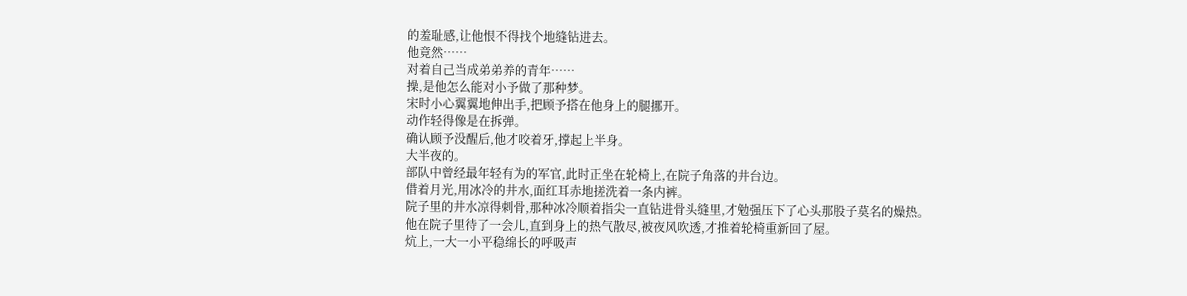的羞耻感,让他恨不得找个地缝钻进去。
他竟然……
对着自己当成弟弟养的青年……
操,是他怎么能对小予做了那种梦。
宋时小心翼翼地伸出手,把顾予搭在他身上的腿挪开。
动作轻得像是在拆弹。
确认顾予没醒后,他才咬着牙,撑起上半身。
大半夜的。
部队中曾经最年轻有为的军官,此时正坐在轮椅上,在院子角落的井台边。
借着月光,用冰冷的井水,面红耳赤地搓洗着一条内裤。
院子里的井水凉得刺骨,那种冰冷顺着指尖一直钻进骨头缝里,才勉强压下了心头那股子莫名的燥热。
他在院子里待了一会儿,直到身上的热气散尽,被夜风吹透,才推着轮椅重新回了屋。
炕上,一大一小平稳绵长的呼吸声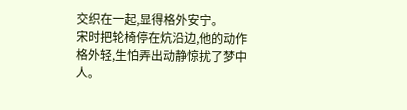交织在一起,显得格外安宁。
宋时把轮椅停在炕沿边,他的动作格外轻,生怕弄出动静惊扰了梦中人。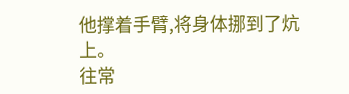他撑着手臂,将身体挪到了炕上。
往常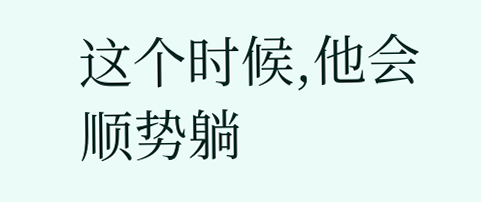这个时候,他会顺势躺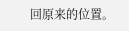回原来的位置。